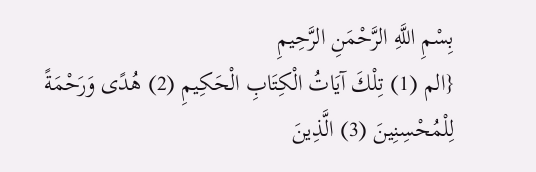بِسْمِ اللَّهِ الرَّحْمَنِ الرَّحِيمِ
{الم (1) تِلْكَ آيَاتُ الْكِتَابِ الْحَكِيمِ (2) هُدًى وَرَحْمَةً لِلْمُحْسِنِينَ (3) الَّذِينَ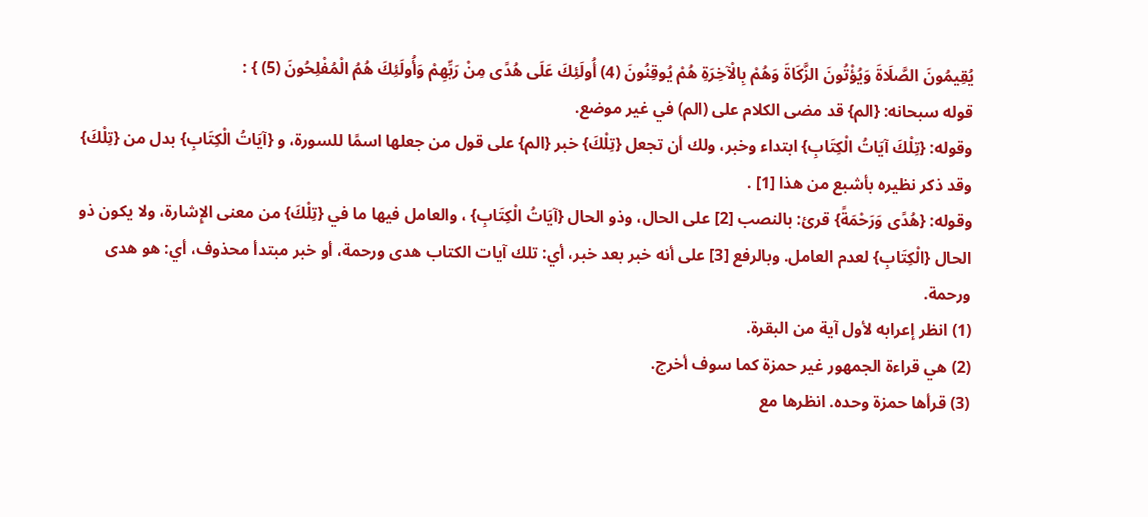يُقِيمُونَ الصَّلَاةَ وَيُؤْتُونَ الزَّكَاةَ وَهُمْ بِالْآخِرَةِ هُمْ يُوقِنُونَ (4) أُولَئِكَ عَلَى هُدًى مِنْ رَبِّهِمْ وَأُولَئِكَ هُمُ الْمُفْلِحُونَ (5) } :
قوله سبحانه: {الم} قد مضى الكلام على (الم) في غير موضع.
وقوله: {تِلْكَ آيَاتُ الْكِتَابِ} ابتداء وخبر، ولك أن تجعل {تِلْكَ} خبر {الم} على قول من جعلها اسمًا للسورة، و {آيَاتُ الْكِتَابِ} بدل من {تِلْكَ} وقد ذكر نظيره بأشبع من هذا [1] .
وقوله: {هُدًى وَرَحْمَةً} قرئ: بالنصب [2] على الحال، وذو الحال {آيَاتُ الْكِتَابِ} ، والعامل فيها ما في {تِلْكَ} من معنى الإِشارة، ولا يكون ذو الحال {الْكِتَابِ} لعدم العامل. وبالرفع [3] على أنه خبر بعد خبر، أي: تلك آيات الكتاب هدى ورحمة، أو خبر مبتدأ محذوف، أي: هو هدى ورحمة.
(1) انظر إعرابه لأول آية من البقرة.
(2) هي قراءة الجمهور غير حمزة كما سوف أخرج.
(3) قرأها حمزة وحده. انظرها مع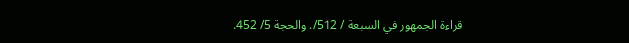قراءة الجمهور في السبعة / 512/. والحجة 5/ 452.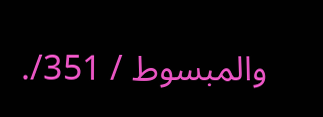والمبسوط / 351/.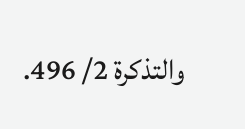والتذكرة 2/ 496.